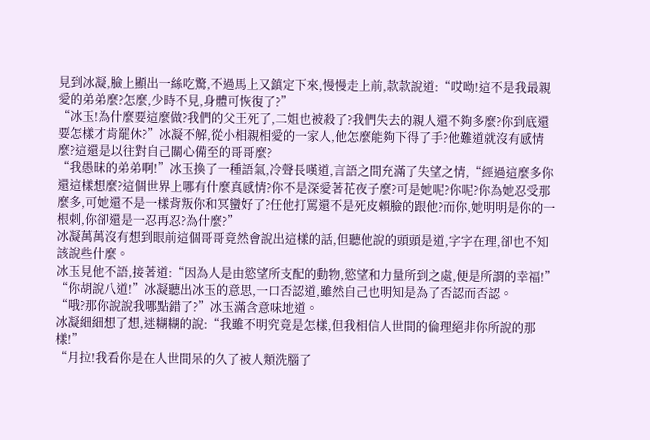見到冰凝,臉上顯出一絲吃驚,不過馬上又鎮定下來,慢慢走上前,款款說道:“哎呦!這不是我最親愛的弟弟麼?怎麼,少時不見,身體可恢復了?”
“冰玉!為什麼要這麼做?我們的父王死了,二姐也被殺了?我們失去的親人還不夠多麼?你到底還要怎樣才肯罷休?”冰凝不解,從小相親相愛的一家人,他怎麼能夠下得了手?他難道就沒有感情麼?這還是以往對自己關心備至的哥哥麼?
“我愚昧的弟弟啊!”冰玉換了一種語氣,冷聲長嘆道,言語之間充滿了失望之情,“經過這麼多你還這樣想麼?這個世界上哪有什麼真感情?你不是深愛著花夜子麼?可是她呢?你呢?你為她忍受那麼多,可她還不是一樣背叛你和冥蠻好了?任他打罵還不是死皮賴臉的跟他?而你,她明明是你的一根刺,你卻還是一忍再忍?為什麼?”
冰凝萬萬沒有想到眼前這個哥哥竟然會說出這樣的話,但聽他說的頭頭是道,字字在理,卻也不知該說些什麼。
冰玉見他不語,接著道:“因為人是由慾望所支配的動物,慾望和力量所到之處,便是所謂的幸福!”
“你胡說八道!”冰凝聽出冰玉的意思,一口否認道,雖然自己也明知是為了否認而否認。
“哦?那你說說我哪點錯了?”冰玉滿含意味地道。
冰凝細細想了想,迷糊糊的說:“我雖不明究竟是怎樣,但我相信人世間的倫理絕非你所說的那樣!”
“月拉!我看你是在人世間呆的久了被人類洗腦了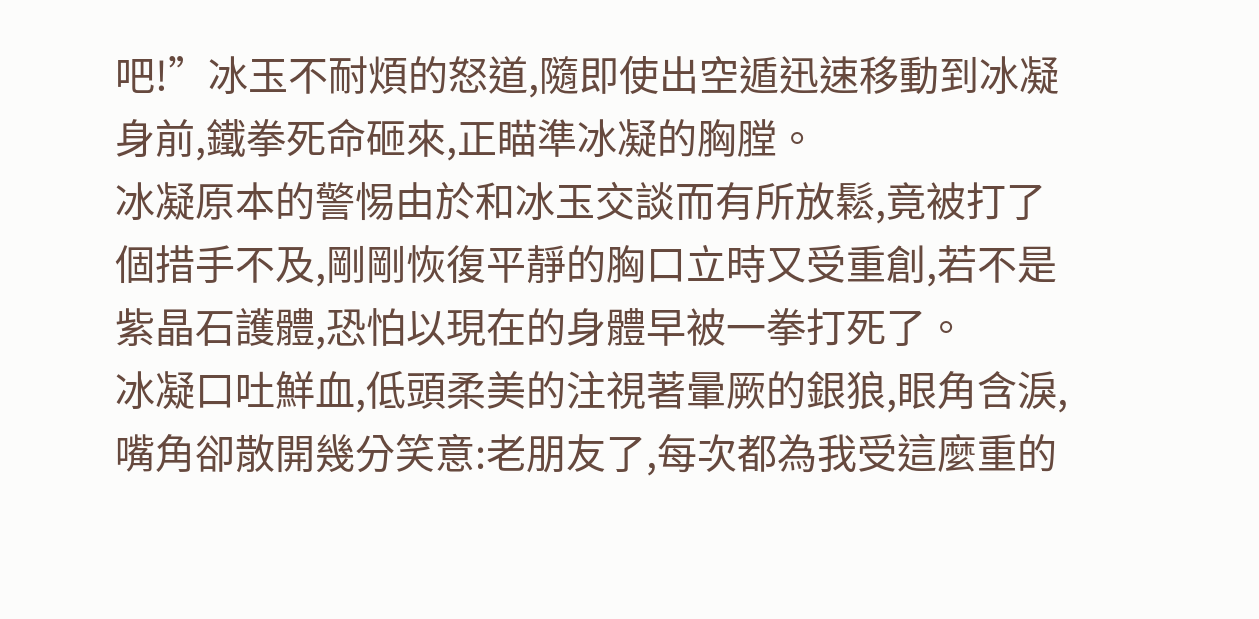吧!”冰玉不耐煩的怒道,隨即使出空遁迅速移動到冰凝身前,鐵拳死命砸來,正瞄準冰凝的胸膛。
冰凝原本的警惕由於和冰玉交談而有所放鬆,竟被打了個措手不及,剛剛恢復平靜的胸口立時又受重創,若不是紫晶石護體,恐怕以現在的身體早被一拳打死了。
冰凝口吐鮮血,低頭柔美的注視著暈厥的銀狼,眼角含淚,嘴角卻散開幾分笑意:老朋友了,每次都為我受這麼重的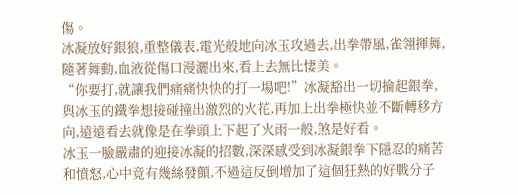傷。
冰凝放好銀狼,重整儀表,電光般地向冰玉攻過去,出拳帶風,雀翎揮舞,隨著舞動,血液從傷口漫灑出來,看上去無比悽美。
“你要打,就讓我們痛痛快快的打一場吧!”冰凝豁出一切掄起銀拳,與冰玉的鐵拳想接碰撞出激烈的火花,再加上出拳極快並不斷轉移方向,遠遠看去就像是在拳頭上下起了火雨一般,煞是好看。
冰玉一臉嚴肅的迎接冰凝的招數,深深感受到冰凝銀拳下隱忍的痛苦和憤怒,心中竟有幾絲發顫,不過這反倒增加了這個狂熱的好戰分子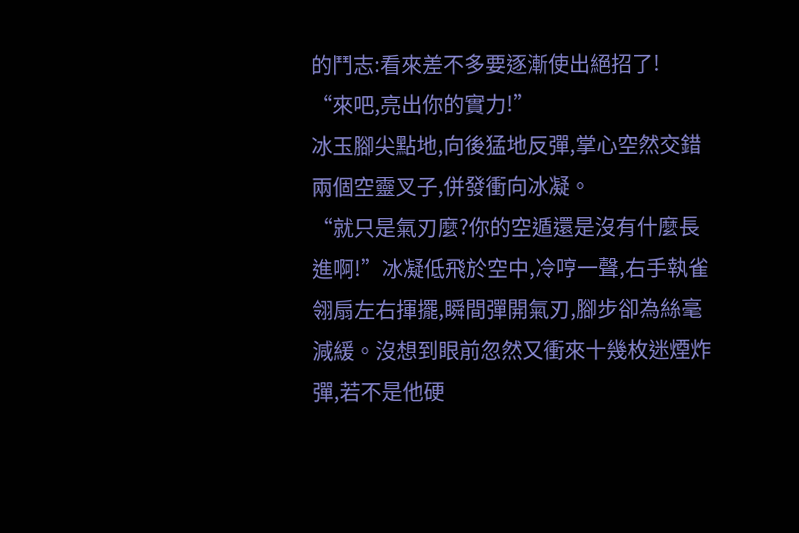的鬥志:看來差不多要逐漸使出絕招了!
“來吧,亮出你的實力!”
冰玉腳尖點地,向後猛地反彈,掌心空然交錯兩個空靈叉子,併發衝向冰凝。
“就只是氣刃麼?你的空遁還是沒有什麼長進啊!”冰凝低飛於空中,冷哼一聲,右手執雀翎扇左右揮擺,瞬間彈開氣刃,腳步卻為絲毫減緩。沒想到眼前忽然又衝來十幾枚迷煙炸彈,若不是他硬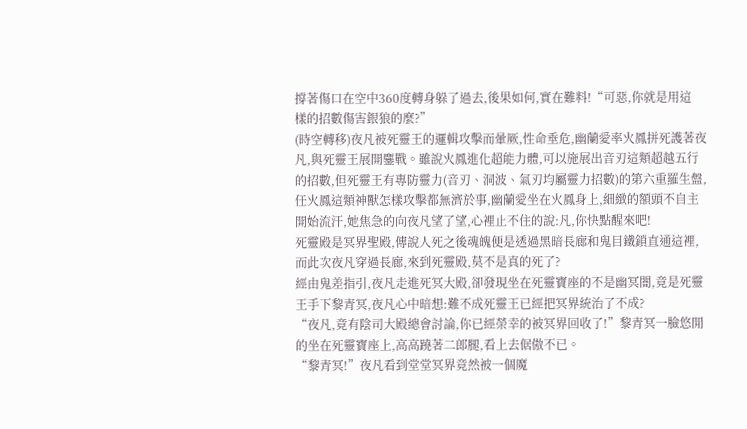撐著傷口在空中360度轉身躲了過去,後果如何,實在難料!“可惡,你就是用這
樣的招數傷害銀狼的麼?”
(時空轉移)夜凡被死靈王的邏輯攻擊而暈厥,性命垂危,幽蘭愛率火鳳拼死護著夜凡,與死靈王展開鏖戰。雖說火鳳進化超能力體,可以施展出音刃這類超越五行的招數,但死靈王有專防靈力(音刃、洞波、氣刃均屬靈力招數)的第六重羅生盤,任火鳳這類神獸怎樣攻擊都無濟於事,幽蘭愛坐在火鳳身上,細緻的額頭不自主開始流汗,她焦急的向夜凡望了望,心裡止不住的說:凡,你快點醒來吧!
死靈殿是冥界聖殿,傳說人死之後魂魄便是透過黑暗長廊和鬼目鐵鎖直通這裡,而此次夜凡穿過長廊,來到死靈殿,莫不是真的死了?
經由鬼差指引,夜凡走進死冥大殿,卻發現坐在死靈寶座的不是幽冥闇,竟是死靈王手下黎青冥,夜凡心中暗想:難不成死靈王已經把冥界統治了不成?
“夜凡,竟有陰司大殿總會討論,你已經榮幸的被冥界回收了!”黎青冥一臉悠閒的坐在死靈寶座上,高高蹺著二郎腿,看上去倨傲不已。
“黎青冥!”夜凡看到堂堂冥界竟然被一個魔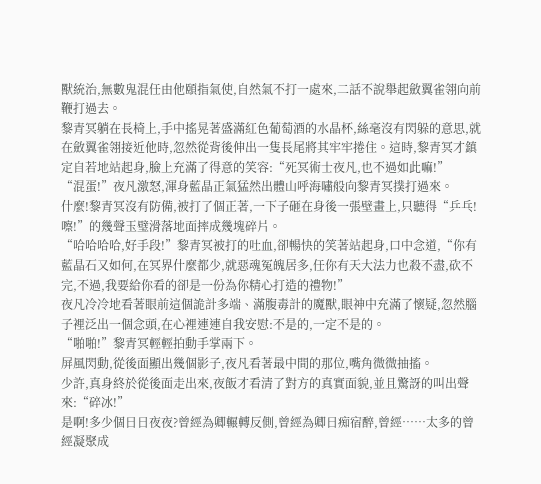獸統治,無數鬼混任由他頤指氣使,自然氣不打一處來,二話不說舉起斂翼雀翎向前鞭打過去。
黎青冥躺在長椅上,手中搖晃著盛滿紅色葡萄酒的水晶杯,絲毫沒有閃躲的意思,就在斂翼雀翎接近他時,忽然從背後伸出一隻長尾將其牢牢捲住。這時,黎青冥才鎮定自若地站起身,臉上充滿了得意的笑容:“死冥術士夜凡,也不過如此嘛!”
“混蛋!”夜凡激怒,渾身藍晶正氣猛然出體山呼海嘯般向黎青冥撲打過來。
什麼!黎青冥沒有防備,被打了個正著,一下子砸在身後一張壁畫上,只聽得“乒乓!嚓!”的幾聲玉璧滑落地面摔成幾塊碎片。
“哈哈哈哈,好手段!”黎青冥被打的吐血,卻暢快的笑著站起身,口中念道,“你有藍晶石又如何,在冥界什麼都少,就惡魂冤魄居多,任你有天大法力也殺不盡,砍不完,不過,我要給你看的卻是一份為你精心打造的禮物!”
夜凡冷冷地看著眼前這個詭計多端、滿腹毒計的魔獸,眼神中充滿了懷疑,忽然腦子裡泛出一個念頭,在心裡連連自我安慰:不是的,一定不是的。
“啪啪!”黎青冥輕輕拍動手掌兩下。
屏風閃動,從後面顯出幾個影子,夜凡看著最中間的那位,嘴角微微抽搐。
少許,真身終於從後面走出來,夜飯才看清了對方的真實面貌,並且驚訝的叫出聲來:“碎冰!”
是啊!多少個日日夜夜?曾經為卿輾轉反側,曾經為卿日痴宿醉,曾經……太多的曾經凝聚成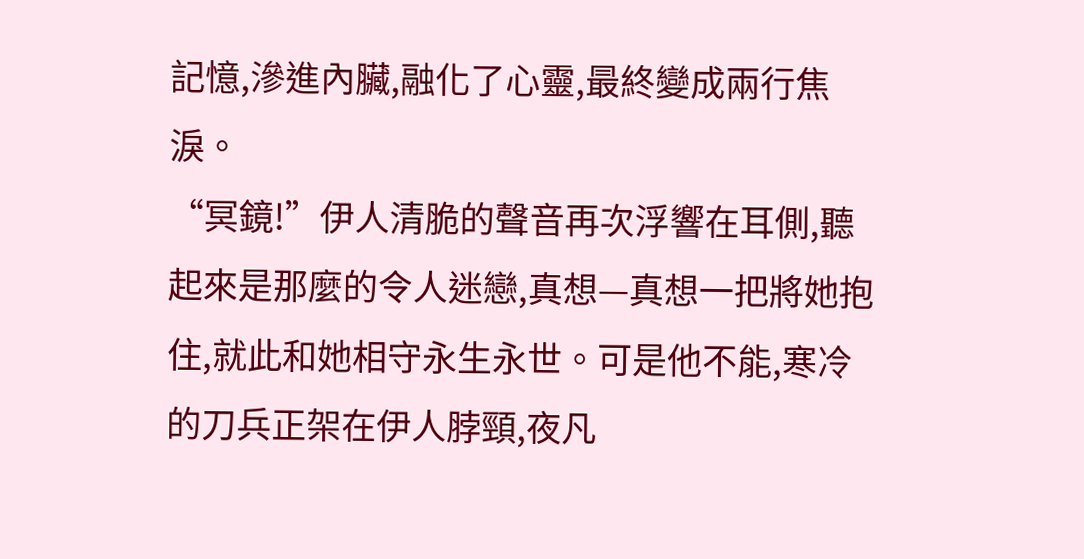記憶,滲進內臟,融化了心靈,最終變成兩行焦淚。
“冥鏡!”伊人清脆的聲音再次浮響在耳側,聽起來是那麼的令人迷戀,真想—真想一把將她抱住,就此和她相守永生永世。可是他不能,寒冷的刀兵正架在伊人脖頸,夜凡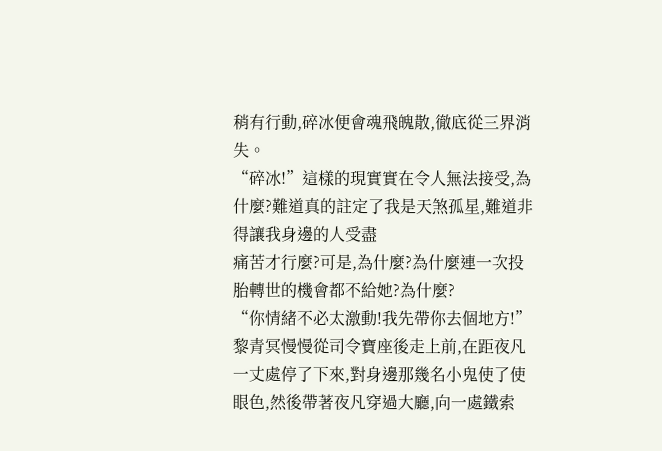稍有行動,碎冰便會魂飛魄散,徹底從三界消失。
“碎冰!”這樣的現實實在令人無法接受,為什麼?難道真的註定了我是天煞孤星,難道非得讓我身邊的人受盡
痛苦才行麼?可是,為什麼?為什麼連一次投胎轉世的機會都不給她?為什麼?
“你情緒不必太激動!我先帶你去個地方!”黎青冥慢慢從司令寶座後走上前,在距夜凡一丈處停了下來,對身邊那幾名小鬼使了使眼色,然後帶著夜凡穿過大廳,向一處鐵索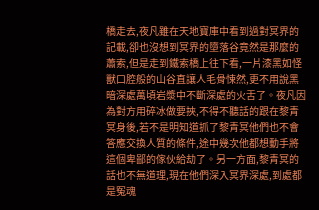橋走去,夜凡雖在天地寶庫中看到過對冥界的記載,卻也沒想到冥界的墮落谷竟然是那麼的蕭索,但是走到鐵索橋上往下看,一片漆黑如怪獸口腔般的山谷直讓人毛骨悚然,更不用說黑暗深處萬頃岩漿中不斷深處的火舌了。夜凡因為對方用碎冰做要挾,不得不聽話的跟在黎青冥身後,若不是明知道抓了黎青冥他們也不會答應交換人質的條件,途中幾次他都想動手將這個卑鄙的傢伙給劫了。另一方面,黎青冥的話也不無道理,現在他們深入冥界深處,到處都是冤魂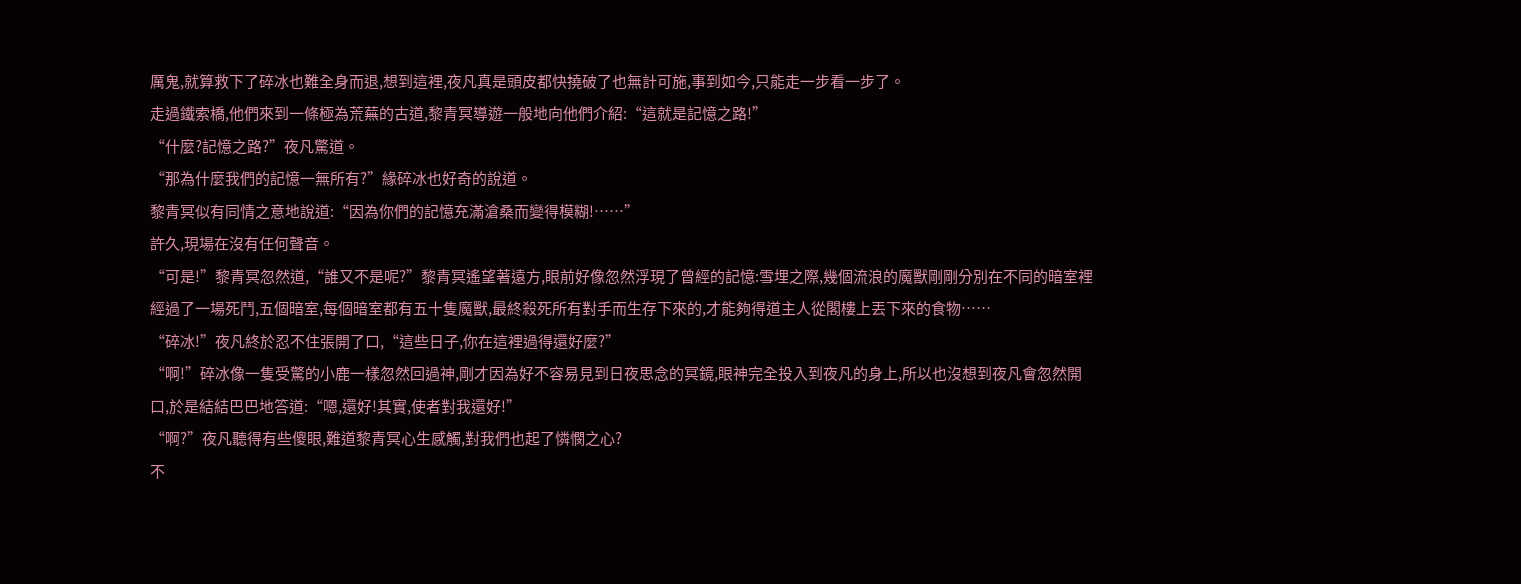厲鬼,就算救下了碎冰也難全身而退,想到這裡,夜凡真是頭皮都快撓破了也無計可施,事到如今,只能走一步看一步了。
走過鐵索橋,他們來到一條極為荒蕪的古道,黎青冥導遊一般地向他們介紹:“這就是記憶之路!”
“什麼?記憶之路?”夜凡驚道。
“那為什麼我們的記憶一無所有?”緣碎冰也好奇的說道。
黎青冥似有同情之意地說道:“因為你們的記憶充滿滄桑而變得模糊!……”
許久,現場在沒有任何聲音。
“可是!”黎青冥忽然道,“誰又不是呢?”黎青冥遙望著遠方,眼前好像忽然浮現了曾經的記憶:雪埋之際,幾個流浪的魔獸剛剛分別在不同的暗室裡經過了一場死鬥,五個暗室,每個暗室都有五十隻魔獸,最終殺死所有對手而生存下來的,才能夠得道主人從閣樓上丟下來的食物……
“碎冰!”夜凡終於忍不住張開了口,“這些日子,你在這裡過得還好麼?”
“啊!”碎冰像一隻受驚的小鹿一樣忽然回過神,剛才因為好不容易見到日夜思念的冥鏡,眼神完全投入到夜凡的身上,所以也沒想到夜凡會忽然開口,於是結結巴巴地答道:“嗯,還好!其實,使者對我還好!”
“啊?”夜凡聽得有些傻眼,難道黎青冥心生感觸,對我們也起了憐憫之心?
不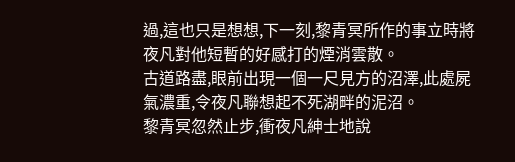過,這也只是想想,下一刻,黎青冥所作的事立時將夜凡對他短暫的好感打的煙消雲散。
古道路盡,眼前出現一個一尺見方的沼澤,此處屍氣濃重,令夜凡聯想起不死湖畔的泥沼。
黎青冥忽然止步,衝夜凡紳士地說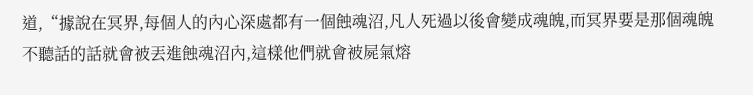道,“據說在冥界,每個人的內心深處都有一個蝕魂沼,凡人死過以後會變成魂魄,而冥界要是那個魂魄不聽話的話就會被丟進蝕魂沼內,這樣他們就會被屍氣熔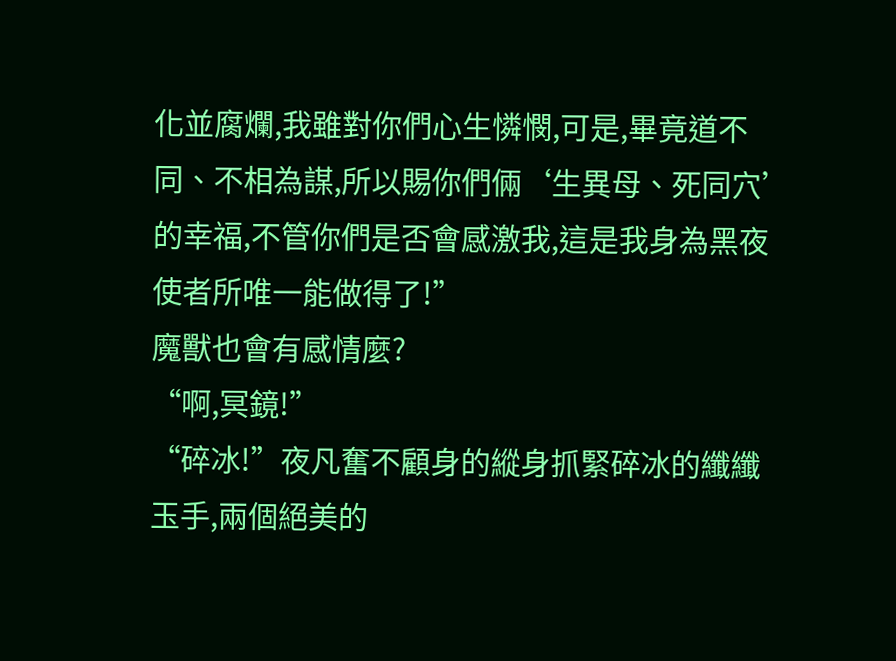化並腐爛,我雖對你們心生憐憫,可是,畢竟道不同、不相為謀,所以賜你們倆‘生異母、死同穴’的幸福,不管你們是否會感激我,這是我身為黑夜使者所唯一能做得了!”
魔獸也會有感情麼?
“啊,冥鏡!”
“碎冰!”夜凡奮不顧身的縱身抓緊碎冰的纖纖玉手,兩個絕美的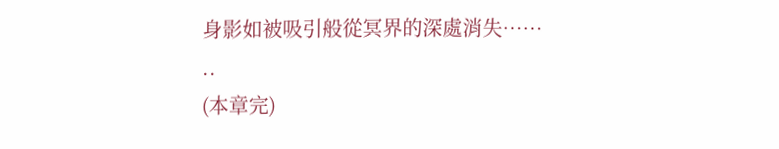身影如被吸引般從冥界的深處消失……
..
(本章完)